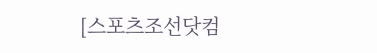[스포츠조선닷컴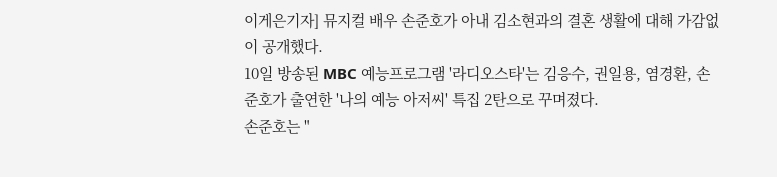이게은기자] 뮤지컬 배우 손준호가 아내 김소현과의 결혼 생활에 대해 가감없이 공개했다.
10일 방송된 MBC 예능프로그램 '라디오스타'는 김응수, 권일용, 염경환, 손준호가 출연한 '나의 예능 아저씨' 특집 2탄으로 꾸며졌다.
손준호는 "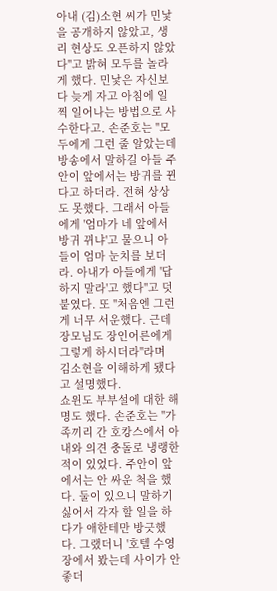아내 (김)소현 씨가 민낯을 공개하지 않았고, 생리 현상도 오픈하지 않았다"고 밝혀 모두를 놀라게 했다. 민낯은 자신보다 늦게 자고 아침에 일찍 일어나는 방법으로 사수한다고. 손준호는 "모두에게 그런 줄 알았는데 방송에서 말하길 아들 주안이 앞에서는 방귀를 뀐다고 하더라. 전혀 상상도 못했다. 그래서 아들에게 '엄마가 네 앞에서 방귀 뀌냐'고 물으니 아들이 엄마 눈치를 보더라. 아내가 아들에게 '답하지 말라'고 했다"고 덧붙였다. 또 "처음엔 그런 게 너무 서운했다. 근데 장모님도 장인어른에게 그렇게 하시더라"라며 김소현을 이해하게 됐다고 설명했다.
쇼윈도 부부설에 대한 해명도 했다. 손준호는 "가족끼리 간 호캉스에서 아내와 의견 충돌로 냉랭한 적이 있었다. 주안이 앞에서는 안 싸운 척을 했다. 둘이 있으니 말하기 싫어서 각자 할 일을 하다가 애한테만 방긋했다. 그랬더니 '호텔 수영장에서 봤는데 사이가 안좋더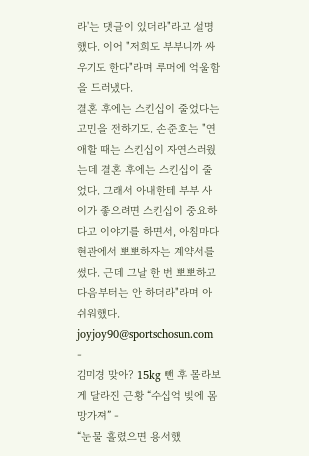라'는 댓글이 있더라"라고 설명했다. 이어 "저희도 부부니까 싸우기도 한다"라며 루머에 억울함을 드러냈다.
결혼 후에는 스킨십이 줄었다는 고민을 전하기도. 손준호는 "연애할 때는 스킨십이 자연스러웠는데 결혼 후에는 스킨십이 줄었다. 그래서 아내한테 부부 사이가 좋으려면 스킨십이 중요하다고 이야기를 하면서, 아침마다 현관에서 뽀뽀하자는 계약서를 썼다. 근데 그날 한 번 뽀뽀하고 다음부터는 안 하더라"라며 아쉬워했다.
joyjoy90@sportschosun.com
-
김미경 맞아? 15kg 뺀 후 몰라보게 달라진 근황 “수십억 빚에 몸 망가져” -
“눈물 흘렸으면 용서했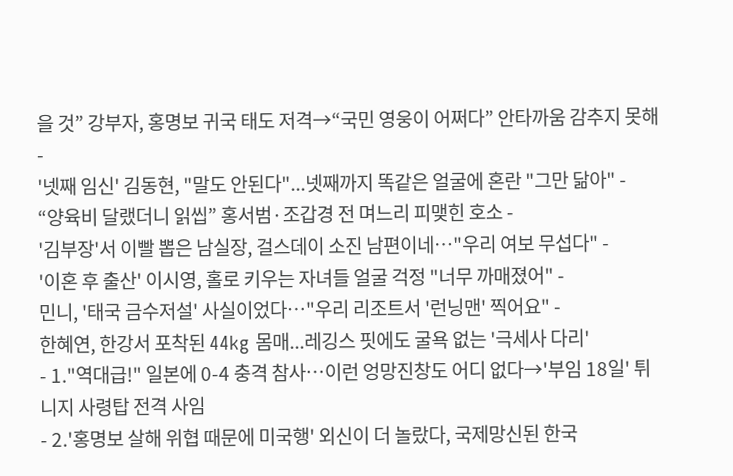을 것” 강부자, 홍명보 귀국 태도 저격→“국민 영웅이 어쩌다” 안타까움 감추지 못해 -
'넷째 임신' 김동현, "말도 안된다"...넷째까지 똑같은 얼굴에 혼란 "그만 닮아" -
“양육비 달랬더니 읽씹” 홍서범·조갑경 전 며느리 피맺힌 호소 -
'김부장'서 이빨 뽑은 남실장, 걸스데이 소진 남편이네…"우리 여보 무섭다" -
'이혼 후 출산' 이시영, 홀로 키우는 자녀들 얼굴 걱정 "너무 까매졌어" -
민니, '태국 금수저설' 사실이었다…"우리 리조트서 '런닝맨' 찍어요" -
한혜연, 한강서 포착된 44kg 몸매...레깅스 핏에도 굴욕 없는 '극세사 다리'
- 1."역대급!" 일본에 0-4 충격 참사…이런 엉망진창도 어디 없다→'부임 18일' 튀니지 사령탑 전격 사임
- 2.'홍명보 살해 위협 때문에 미국행' 외신이 더 놀랐다, 국제망신된 한국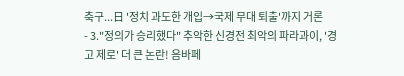축구...日 '정치 과도한 개입→국제 무대 퇴출'까지 거론
- 3."정의가 승리했다" 추악한 신경전 최악의 파라과이, '경고 제로' 더 큰 논란! 음바페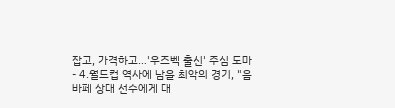잡고, 가격하고…'우즈벡 출신' 주심 도마
- 4.월드컵 역사에 남을 최악의 경기, "음바페 상대 선수에게 대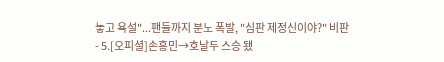놓고 욕설"...팬들까지 분노 폭발, "심판 제정신이야?" 비판
- 5.[오피셜]손흥민→호날두 스승 됐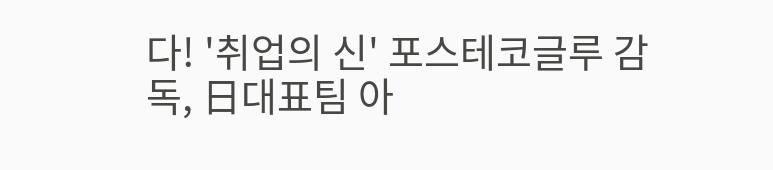다! '취업의 신' 포스테코글루 감독, 日대표팀 아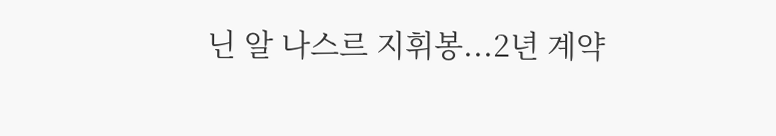닌 알 나스르 지휘봉...2년 계약